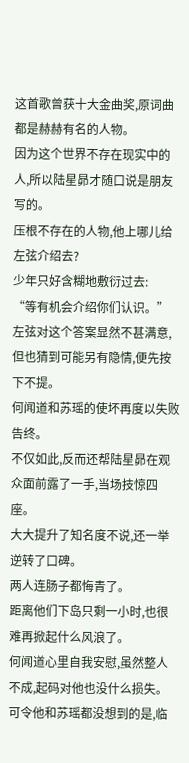这首歌曾获十大金曲奖,原词曲都是赫赫有名的人物。
因为这个世界不存在现实中的人,所以陆星昴才随口说是朋友写的。
压根不存在的人物,他上哪儿给左弦介绍去?
少年只好含糊地敷衍过去:
“等有机会介绍你们认识。”
左弦对这个答案显然不甚满意,但也猜到可能另有隐情,便先按下不提。
何闻道和苏瑶的使坏再度以失败告终。
不仅如此,反而还帮陆星昴在观众面前露了一手,当场技惊四座。
大大提升了知名度不说,还一举逆转了口碑。
两人连肠子都悔青了。
距离他们下岛只剩一小时,也很难再掀起什么风浪了。
何闻道心里自我安慰,虽然整人不成,起码对他也没什么损失。
可令他和苏瑶都没想到的是,临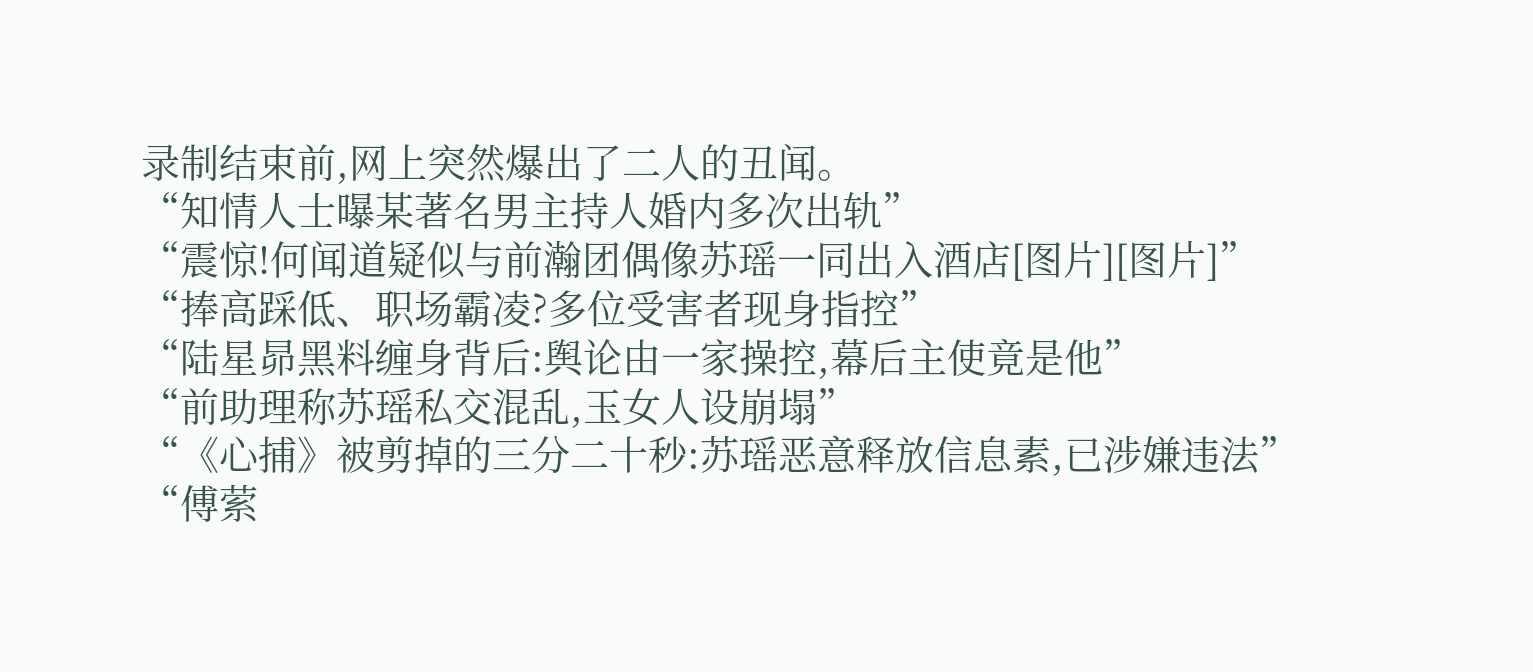录制结束前,网上突然爆出了二人的丑闻。
“知情人士曝某著名男主持人婚内多次出轨”
“震惊!何闻道疑似与前瀚团偶像苏瑶一同出入酒店[图片][图片]”
“捧高踩低、职场霸凌?多位受害者现身指控”
“陆星昴黑料缠身背后:舆论由一家操控,幕后主使竟是他”
“前助理称苏瑶私交混乱,玉女人设崩塌”
“《心捕》被剪掉的三分二十秒:苏瑶恶意释放信息素,已涉嫌违法”
“傅萦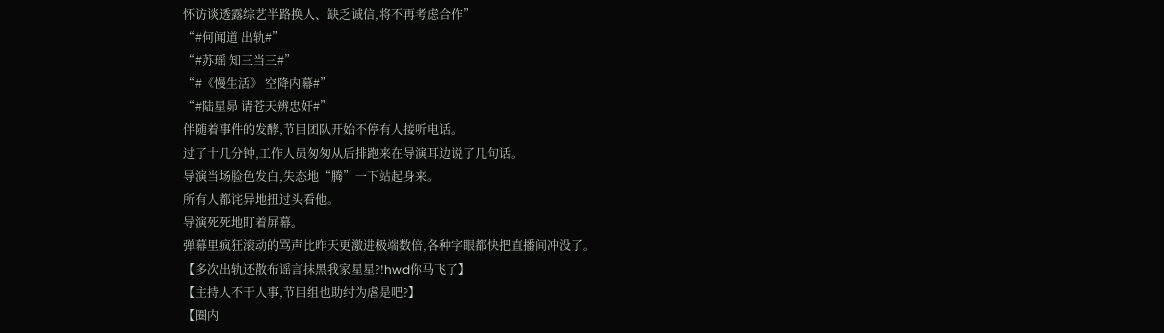怀访谈透露综艺半路换人、缺乏诚信,将不再考虑合作”
“#何闻道 出轨#”
“#苏瑶 知三当三#”
“#《慢生活》 空降内幕#”
“#陆星昴 请苍天辨忠奸#”
伴随着事件的发酵,节目团队开始不停有人接听电话。
过了十几分钟,工作人员匆匆从后排跑来在导演耳边说了几句话。
导演当场脸色发白,失态地“腾”一下站起身来。
所有人都诧异地扭过头看他。
导演死死地盯着屏幕。
弹幕里疯狂滚动的骂声比昨天更激进极端数倍,各种字眼都快把直播间冲没了。
【多次出轨还散布谣言抹黑我家星星?!hwd你马飞了】
【主持人不干人事,节目组也助纣为虐是吧?】
【圈内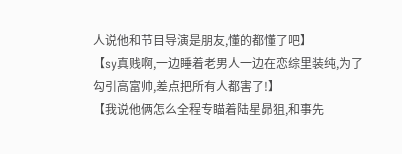人说他和节目导演是朋友,懂的都懂了吧】
【sy真贱啊,一边睡着老男人一边在恋综里装纯,为了勾引高富帅,差点把所有人都害了!】
【我说他俩怎么全程专瞄着陆星昴狙,和事先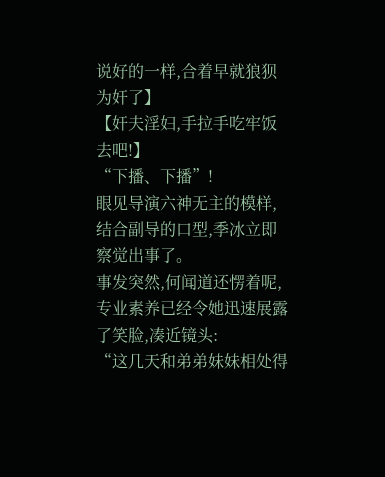说好的一样,合着早就狼狈为奸了】
【奸夫淫妇,手拉手吃牢饭去吧!】
“下播、下播”!
眼见导演六神无主的模样,结合副导的口型,季冰立即察觉出事了。
事发突然,何闻道还愣着呢,专业素养已经令她迅速展露了笑脸,凑近镜头:
“这几天和弟弟妹妹相处得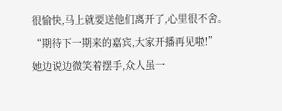很愉快,马上就要送他们离开了,心里很不舍。
“期待下一期来的嘉宾,大家开播再见啦!”
她边说边微笑着摆手,众人虽一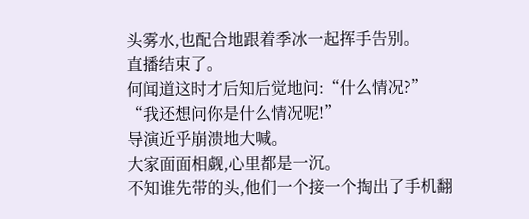头雾水,也配合地跟着季冰一起挥手告别。
直播结束了。
何闻道这时才后知后觉地问:“什么情况?”
“我还想问你是什么情况呢!”
导演近乎崩溃地大喊。
大家面面相觑,心里都是一沉。
不知谁先带的头,他们一个接一个掏出了手机翻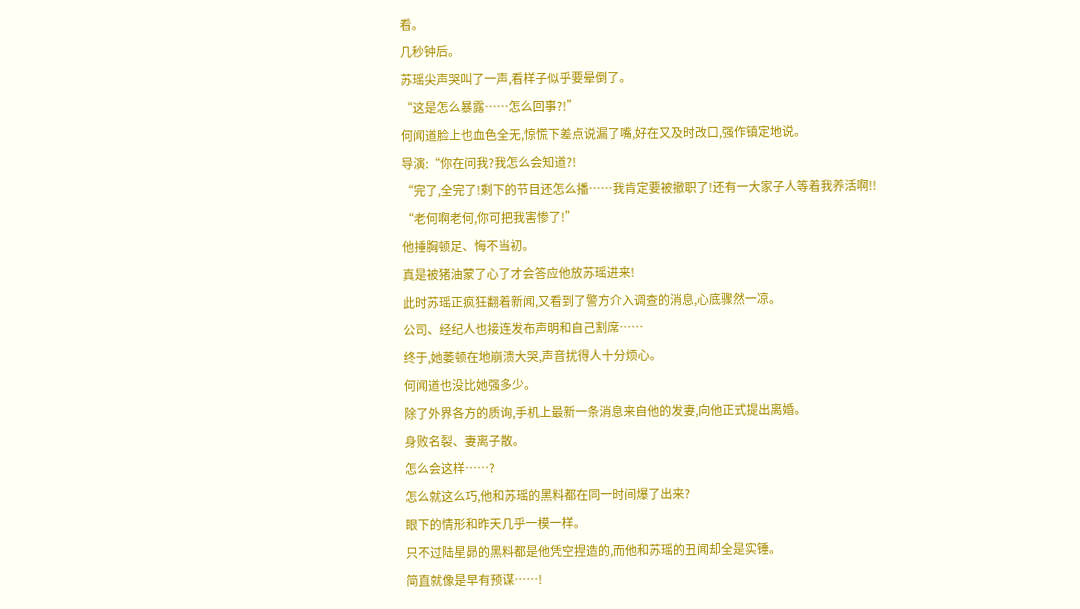看。
几秒钟后。
苏瑶尖声哭叫了一声,看样子似乎要晕倒了。
“这是怎么暴露……怎么回事?!”
何闻道脸上也血色全无,惊慌下差点说漏了嘴,好在又及时改口,强作镇定地说。
导演:“你在问我?我怎么会知道?!
“完了,全完了!剩下的节目还怎么播……我肯定要被撤职了!还有一大家子人等着我养活啊!!
“老何啊老何,你可把我害惨了!”
他捶胸顿足、悔不当初。
真是被猪油蒙了心了才会答应他放苏瑶进来!
此时苏瑶正疯狂翻着新闻,又看到了警方介入调查的消息,心底骤然一凉。
公司、经纪人也接连发布声明和自己割席……
终于,她萎顿在地崩溃大哭,声音扰得人十分烦心。
何闻道也没比她强多少。
除了外界各方的质询,手机上最新一条消息来自他的发妻,向他正式提出离婚。
身败名裂、妻离子散。
怎么会这样……?
怎么就这么巧,他和苏瑶的黑料都在同一时间爆了出来?
眼下的情形和昨天几乎一模一样。
只不过陆星昴的黑料都是他凭空捏造的,而他和苏瑶的丑闻却全是实锤。
简直就像是早有预谋……!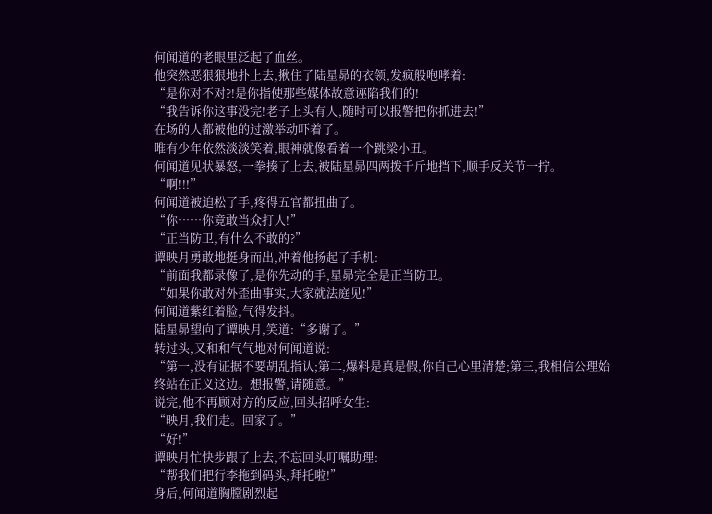何闻道的老眼里泛起了血丝。
他突然恶狠狠地扑上去,揪住了陆星昴的衣领,发疯般咆哮着:
“是你对不对?!是你指使那些媒体故意诬陷我们的!
“我告诉你这事没完!老子上头有人,随时可以报警把你抓进去!”
在场的人都被他的过激举动吓着了。
唯有少年依然淡淡笑着,眼神就像看着一个跳梁小丑。
何闻道见状暴怒,一拳揍了上去,被陆星昴四两拨千斤地挡下,顺手反关节一拧。
“啊!!!”
何闻道被迫松了手,疼得五官都扭曲了。
“你……你竟敢当众打人!”
“正当防卫,有什么不敢的?”
谭映月勇敢地挺身而出,冲着他扬起了手机:
“前面我都录像了,是你先动的手,星昴完全是正当防卫。
“如果你敢对外歪曲事实,大家就法庭见!”
何闻道紫红着脸,气得发抖。
陆星昴望向了谭映月,笑道:“多谢了。”
转过头,又和和气气地对何闻道说:
“第一,没有证据不要胡乱指认;第二,爆料是真是假,你自己心里清楚;第三,我相信公理始终站在正义这边。想报警,请随意。”
说完,他不再顾对方的反应,回头招呼女生:
“映月,我们走。回家了。”
“好!”
谭映月忙快步跟了上去,不忘回头叮嘱助理:
“帮我们把行李拖到码头,拜托啦!”
身后,何闻道胸膛剧烈起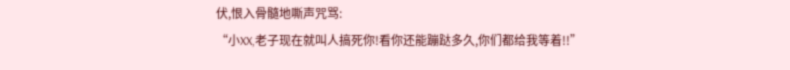伏,恨入骨髓地嘶声咒骂:
“小XX,老子现在就叫人搞死你!看你还能蹦跶多久,你们都给我等着!!”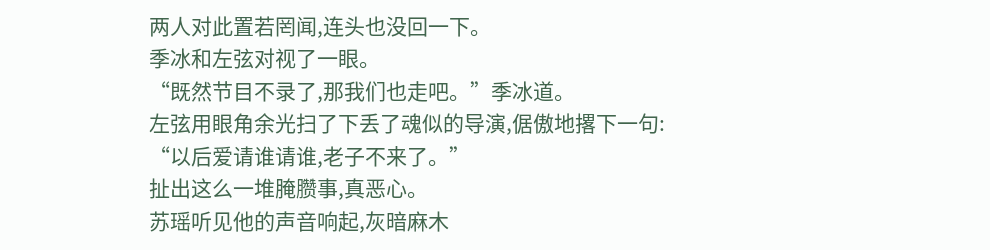两人对此置若罔闻,连头也没回一下。
季冰和左弦对视了一眼。
“既然节目不录了,那我们也走吧。”季冰道。
左弦用眼角余光扫了下丢了魂似的导演,倨傲地撂下一句:
“以后爱请谁请谁,老子不来了。”
扯出这么一堆腌臜事,真恶心。
苏瑶听见他的声音响起,灰暗麻木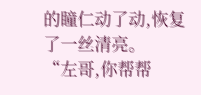的瞳仁动了动,恢复了一丝清亮。
“左哥,你帮帮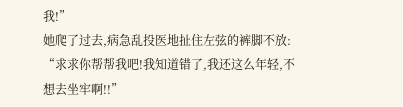我!”
她爬了过去,病急乱投医地扯住左弦的裤脚不放:
“求求你帮帮我吧!我知道错了,我还这么年轻,不想去坐牢啊!!”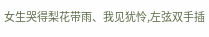女生哭得梨花带雨、我见犹怜,左弦双手插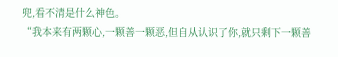兜,看不清是什么神色。
“我本来有两颗心,一颗善一颗恶,但自从认识了你,就只剩下一颗善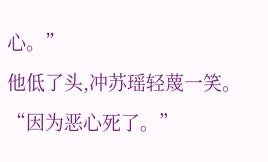心。”
他低了头,冲苏瑶轻蔑一笑。
“因为恶心死了。”